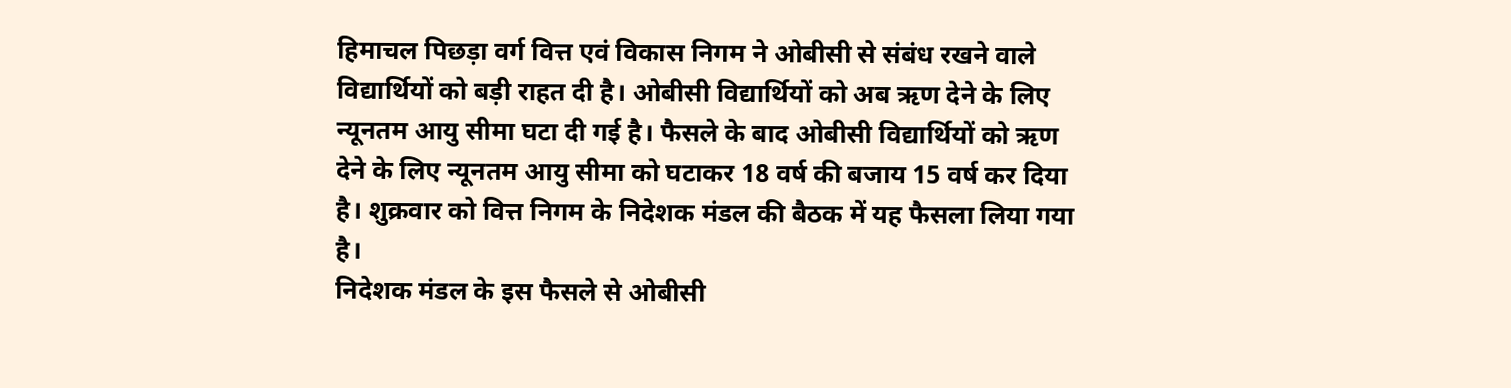हिमाचल पिछड़ा वर्ग वित्त एवं विकास निगम ने ओबीसी से संबंध रखने वाले विद्यार्थियों को बड़ी राहत दी है। ओबीसी विद्यार्थियों को अब ऋण देने के लिए न्यूनतम आयु सीमा घटा दी गई है। फैसले के बाद ओबीसी विद्यार्थियों को ऋण देने के लिए न्यूनतम आयु सीमा को घटाकर 18 वर्ष की बजाय 15 वर्ष कर दिया है। शुक्रवार को वित्त निगम के निदेशक मंडल की बैठक में यह फैसला लिया गया है।
निदेशक मंडल के इस फैसले से ओबीसी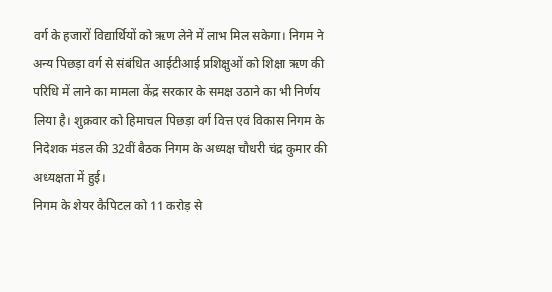वर्ग के हजारों विद्यार्थियों को ऋण लेने में लाभ मिल सकेगा। निगम ने अन्य पिछड़ा वर्ग से संबंधित आईटीआई प्रशिक्षुओं को शिक्षा ऋण की परिधि में लाने का मामला केंद्र सरकार के समक्ष उठाने का भी निर्णय लिया है। शुक्रवार को हिमाचल पिछड़ा वर्ग वित्त एवं विकास निगम के निदेशक मंडल की 32वीं बैठक निगम के अध्यक्ष चौधरी चंद्र कुमार की अध्यक्षता में हुई।
निगम के शेयर कैपिटल को 11 करोड़ से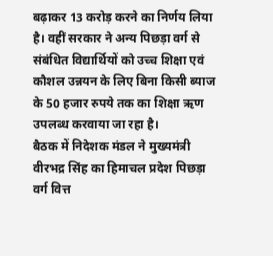बढ़ाकर 13 करोड़ करने का निर्णय लिया है। वहीं सरकार ने अन्य पिछड़ा वर्ग से संबंधित विद्यार्थियों को उच्च शिक्षा एवं कौशल उन्नयन के लिए बिना किसी ब्याज के 50 हजार रुपये तक का शिक्षा ऋण उपलब्ध करवाया जा रहा है।
बैठक में निदेशक मंडल ने मुख्यमंत्री वीरभद्र सिंह का हिमाचल प्रदेश पिछड़ा वर्ग वित्त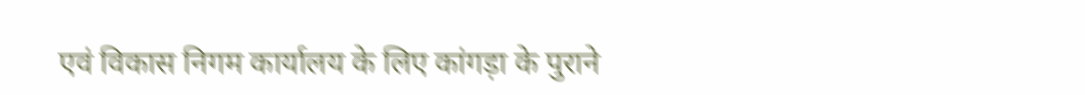एवं विकास निगम कार्यालय के लिए कांगड़ा के पुराने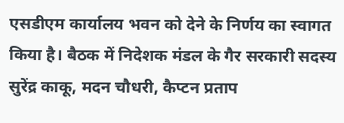एसडीएम कार्यालय भवन को देने के निर्णय का स्वागत किया है। बैठक में निदेशक मंडल के गैर सरकारी सदस्य सुरेंद्र काकू, मदन चौधरी, कैप्टन प्रताप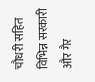चौधरी सहित विभिन्न सरकारी और गैर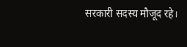सरकारी सदस्य मौजूद रहे।